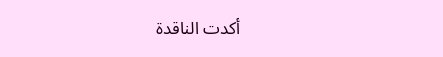أكدت الناقدة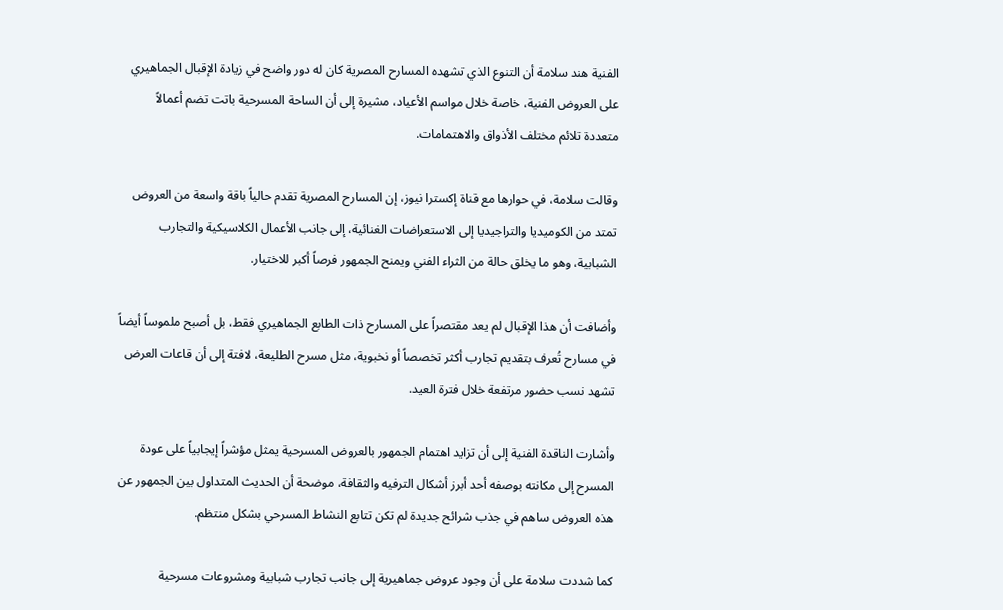الفنية هند سلامة أن التنوع الذي تشهده المسارح المصرية كان له دور واضح في زيادة الإقبال الجماهيري على العروض الفنية، خاصة خلال مواسم الأعياد، مشيرة إلى أن الساحة المسرحية باتت تضم أعمالاً متعددة تلائم مختلف الأذواق والاهتمامات.

وقالت سلامة، في حوارها مع قناة إكسترا نيوز، إن المسارح المصرية تقدم حالياً باقة واسعة من العروض تمتد من الكوميديا والتراجيديا إلى الاستعراضات الغنائية، إلى جانب الأعمال الكلاسيكية والتجارب الشبابية، وهو ما يخلق حالة من الثراء الفني ويمنح الجمهور فرصاً أكبر للاختيار.

وأضافت أن هذا الإقبال لم يعد مقتصراً على المسارح ذات الطابع الجماهيري فقط، بل أصبح ملموساً أيضاً في مسارح تُعرف بتقديم تجارب أكثر تخصصاً أو نخبوية، مثل مسرح الطليعة، لافتة إلى أن قاعات العرض تشهد نسب حضور مرتفعة خلال فترة العيد.

وأشارت الناقدة الفنية إلى أن تزايد اهتمام الجمهور بالعروض المسرحية يمثل مؤشراً إيجابياً على عودة المسرح إلى مكانته بوصفه أحد أبرز أشكال الترفيه والثقافة، موضحة أن الحديث المتداول بين الجمهور عن هذه العروض ساهم في جذب شرائح جديدة لم تكن تتابع النشاط المسرحي بشكل منتظم.

كما شددت سلامة على أن وجود عروض جماهيرية إلى جانب تجارب شبابية ومشروعات مسرحية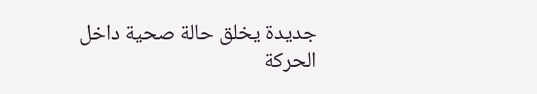جديدة يخلق حالة صحية داخل الحركة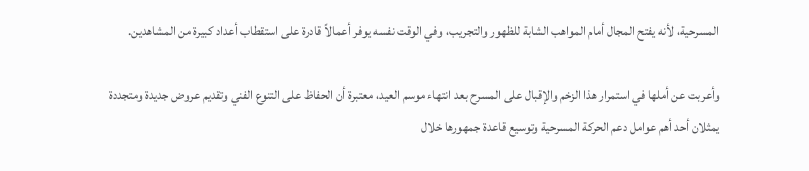المسرحية، لأنه يفتح المجال أمام المواهب الشابة للظهور والتجريب، وفي الوقت نفسه يوفر أعمالاً قادرة على استقطاب أعداد كبيرة من المشاهدين.

وأعربت عن أملها في استمرار هذا الزخم والإقبال على المسرح بعد انتهاء موسم العيد، معتبرة أن الحفاظ على التنوع الفني وتقديم عروض جديدة ومتجددة يمثلان أحد أهم عوامل دعم الحركة المسرحية وتوسيع قاعدة جمهورها خلال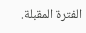الفترة المقبلة.